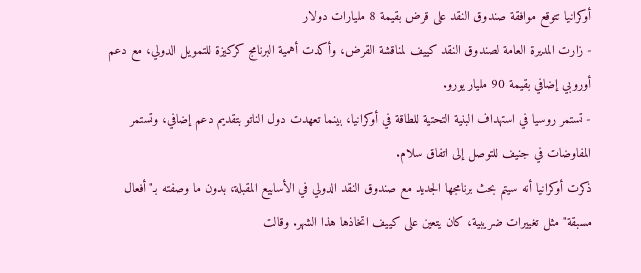أوكرانيا تتوقع موافقة صندوق النقد على قرض بقيمة 8 مليارات دولار
- زارت المديرة العامة لصندوق النقد كييف لمناقشة القرض، وأكدت أهمية البرنامج كركيزة للتمويل الدولي، مع دعم أوروبي إضافي بقيمة 90 مليار يورو.
- تستمر روسيا في استهداف البنية التحتية للطاقة في أوكرانيا، بينما تعهدت دول الناتو بتقديم دعم إضافي، وتستمر المفاوضات في جنيف للتوصل إلى اتفاق سلام.
ذكرت أوكرانيا أنه سيتم بحث برنامجها الجديد مع صندوق النقد الدولي في الأسابيع المقبلة، بدون ما وصفته بـ"أفعال مسبقة" مثل تغييرات ضريبية، كان يتعين على كييف اتخاذها هذا الشهر. وقالت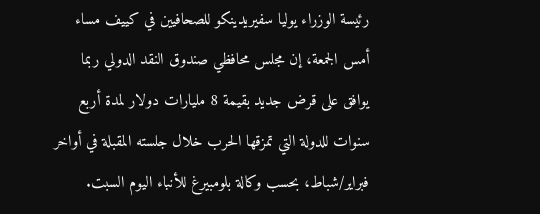رئيسة الوزراء يوليا سفيريدينكو للصحافيين في كييف مساء أمس الجمعة، إن مجلس محافظي صندوق النقد الدولي ربما يوافق على قرض جديد بقيمة 8 مليارات دولار لمدة أربع سنوات للدولة التي تمزقها الحرب خلال جلسته المقبلة في أواخر فبراير/شباط، بحسب وكالة بلومبيرغ للأنباء اليوم السبت.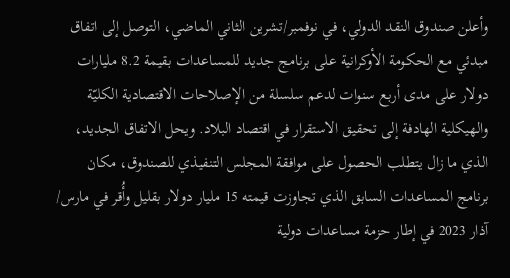وأعلن صندوق النقد الدولي، في نوفمبر/تشرين الثاني الماضي، التوصل إلى اتفاق مبدئي مع الحكومة الأوكرانية على برنامج جديد للمساعدات بقيمة 8.2 مليارات دولار على مدى أربع سنوات لدعم سلسلة من الإصلاحات الاقتصادية الكليّة والهيكلية الهادفة إلى تحقيق الاستقرار في اقتصاد البلاد. ويحل الاتفاق الجديد، الذي ما زال يتطلب الحصول على موافقة المجلس التنفيذي للصندوق، مكان برنامج المساعدات السابق الذي تجاوزت قيمته 15 مليار دولار بقليل وأُقر في مارس/ آذار 2023 في إطار حزمة مساعدات دولية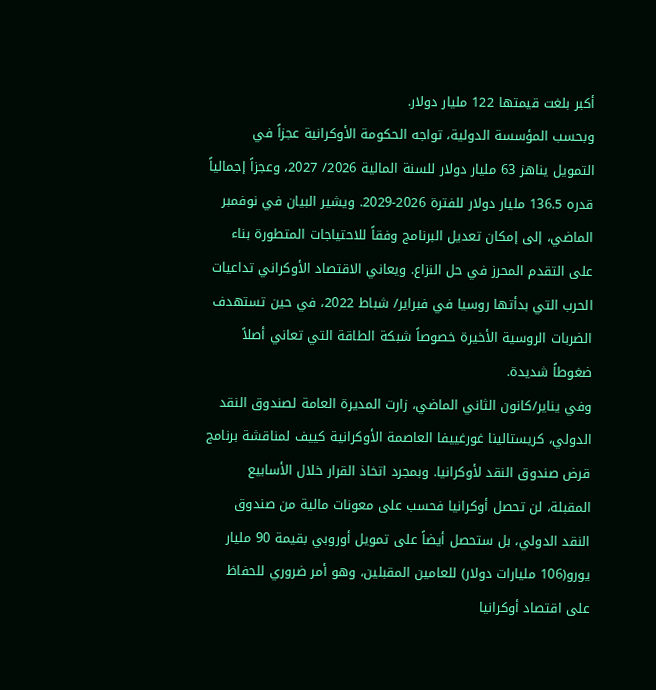أكبر بلغت قيمتها 122 مليار دولار.
وبحسب المؤسسة الدولية، تواجه الحكومة الأوكرانية عجزاً في التمويل يناهز 63 مليار دولار للسنة المالية 2026/ 2027، وعجزاً إجمالياً قدره 136.5 مليار دولار للفترة 2026-2029. ويشير البيان في نوفمبر الماضي، إلى إمكان تعديل البرنامج وفقاً للاحتياجات المتطورة بناء على التقدم المحرز في حل النزاع. ويعاني الاقتصاد الأوكراني تداعيات الحرب التي بدأتها روسيا في فبراير/ شباط 2022، في حين تستهدف الضربات الروسية الأخيرة خصوصاً شبكة الطاقة التي تعاني أصلاً ضغوطاً شديدة.
وفي يناير/كانون الثاني الماضي، زارت المديرة العامة لصندوق النقد الدولي، كريستالينا غورغييفا العاصمة الأوكرانية كييف لمناقشة برنامج قرض صندوق النقد لأوكرانيا. وبمجرد اتخاذ القرار خلال الأسابيع المقبلة، لن تحصل أوكرانيا فحسب على معونات مالية من صندوق النقد الدولي، بل ستحصل أيضاً على تمويل أوروبي بقيمة 90 مليار يورو(106 مليارات دولار) للعامين المقبلين، وهو أمر ضروري للحفاظ على اقتصاد أوكرانيا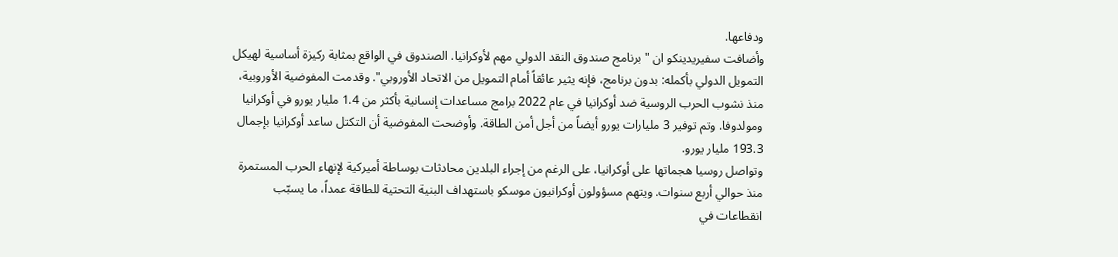ودفاعها.
وأضافت سفيريدينكو ان "برنامج صندوق النقد الدولي مهم لأوكرانيا. الصندوق في الواقع بمثابة ركيزة أساسية لهيكل التمويل الدولي بأكمله: بدون برنامج، فإنه يثير عائقاً أمام التمويل من الاتحاد الأوروبي". وقدمت المفوضية الأوروبية، منذ نشوب الحرب الروسية ضد أوكرانيا في عام 2022 برامج مساعدات إنسانية بأكثر من 1.4 مليار يورو في أوكرانيا ومولدوفا. وتم توفير 3 مليارات يورو أيضاً من أجل أمن الطاقة. وأوضحت المفوضية أن التكتل ساعد أوكرانيا بإجمال 193.3 مليار يورو.
وتواصل روسيا هجماتها على أوكرانيا، على الرغم من إجراء البلدين محادثات بوساطة أميركية لإنهاء الحرب المستمرة منذ حوالي أربع سنوات. ويتهم مسؤولون أوكرانيون موسكو باستهداف البنية التحتية للطاقة عمداً، ما يسبّب انقطاعات في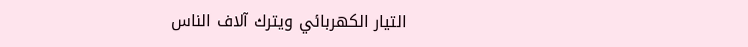التيار الكهربائي ويترك آلاف الناس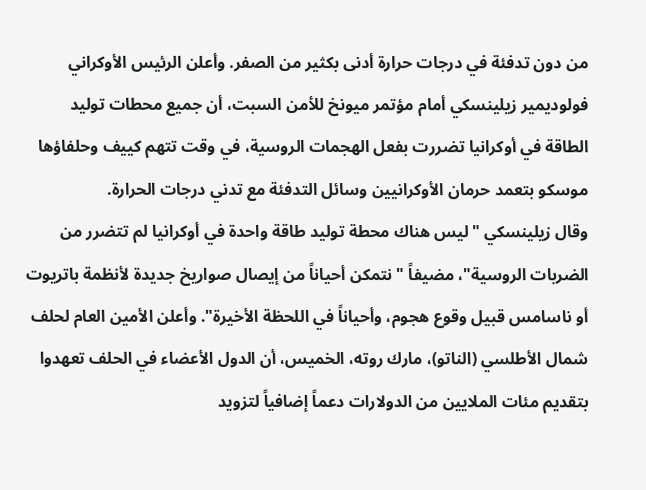من دون تدفئة في درجات حرارة أدنى بكثير من الصفر. وأعلن الرئيس الأوكراني فولوديمير زيلينسكي أمام مؤتمر ميونخ للأمن السبت، أن جميع محطات توليد الطاقة في أوكرانيا تضررت بفعل الهجمات الروسية، في وقت تتهم كييف وحلفاؤها موسكو بتعمد حرمان الأوكرانيين وسائل التدفئة مع تدني درجات الحرارة.
وقال زيلينسكي "ليس هناك محطة توليد طاقة واحدة في أوكرانيا لم تتضرر من الضربات الروسية"، مضيفاً "نتمكن أحياناً من إيصال صواريخ جديدة لأنظمة باتريوت أو ناسامس قبيل وقوع هجوم، وأحياناً في اللحظة الأخيرة". وأعلن الأمين العام لحلف شمال الأطلسي (الناتو)، مارك روته، الخميس، أن الدول الأعضاء في الحلف تعهدوا بتقديم مئات الملايين من الدولارات دعماً إضافياً لتزويد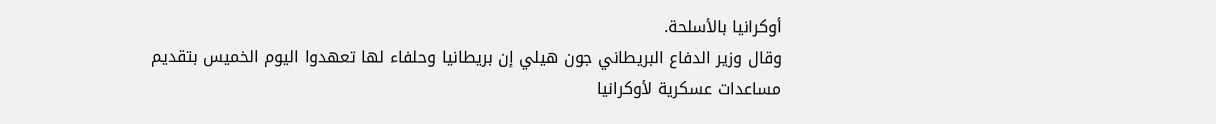أوكرانيا بالأسلحة.
وقال وزير الدفاع البريطاني جون هيلي إن بريطانيا وحلفاء لها تعهدوا اليوم الخميس بتقديم مساعدات عسكرية لأوكرانيا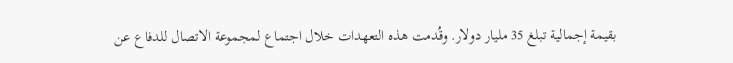بقيمة إجمالية تبلغ 35 مليار دولار. وقُدمت هذه التعهدات خلال اجتماع لمجموعة الاتصال للدفاع عن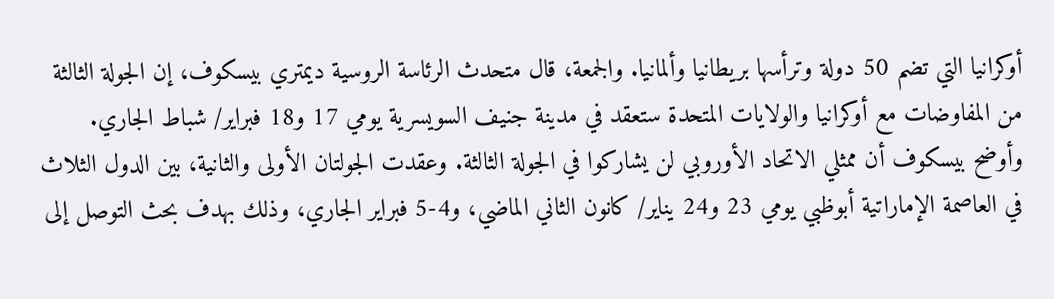أوكرانيا التي تضم 50 دولة وترأسها بريطانيا وألمانيا. والجمعة، قال متحدث الرئاسة الروسية ديمتري بيسكوف، إن الجولة الثالثة من المفاوضات مع أوكرانيا والولايات المتحدة ستعقد في مدينة جنيف السويسرية يومي 17 و18 فبراير/ شباط الجاري.
وأوضح بيسكوف أن ممثلي الاتحاد الأوروبي لن يشاركوا في الجولة الثالثة. وعقدت الجولتان الأولى والثانية، بين الدول الثلاث في العاصمة الإماراتية أبوظبي يومي 23 و24 يناير/ كانون الثاني الماضي، و4-5 فبراير الجاري، وذلك بهدف بحث التوصل إلى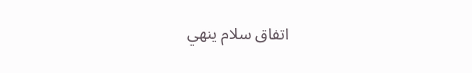اتفاق سلام ينهي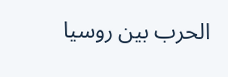الحرب بين روسيا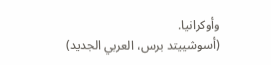وأوكرانيا.
(أسوشييتد برس، العربي الجديد)